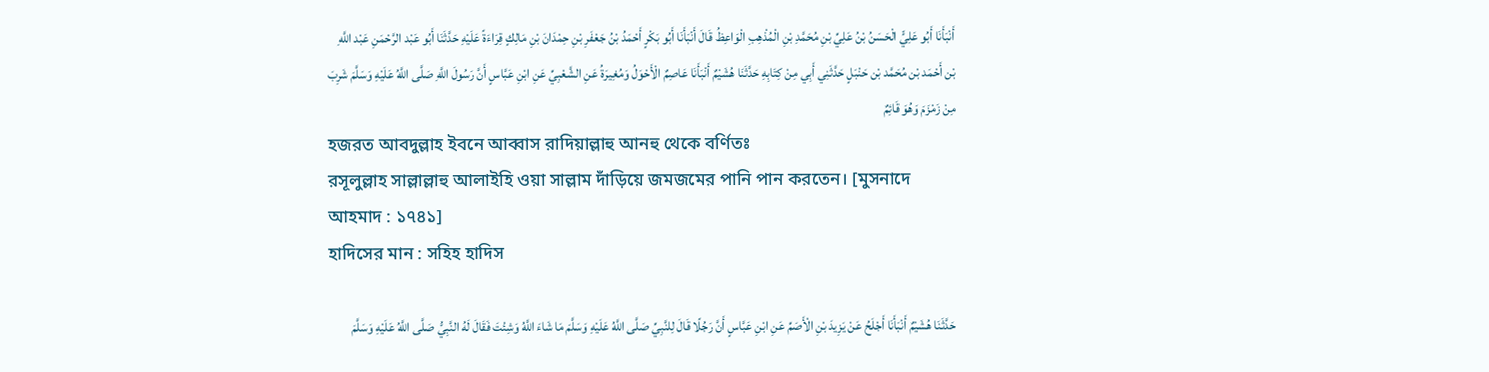أَنْبَأَنَا أَبُو عَلِيٍّ الْحَسَنُ بْنُ عَلِيِّ بْنِ مُحَمَّدِ بْنِ الْمُذْهِبِ الْوَاعِظُ قَالَ أَنْبَأَنَا أَبُو بَكْرٍ أَحْمَدُ بْنُ جَعْفَرِ بْنِ حِمْدَانَ بْنِ مَالِكٍ قِرَاءَةً عَلَيْهِ حَدَّثَنَا أَبُو عَبْد الرَّحْمَنِ عَبْد اللَّهِ بْن أَحْمَد بْن مُحَمَّد بْن حَنْبَلٍ حَدَّثَنِي أَبِي مِنْ كِتَابِهِ حَدَّثَنَا هُشَيْمٌ أَنْبَأَنَا عَاصِمٌ الْأَحْوَلُ وَمُغِيرَةُ عَنِ الشَّعْبِيِّ عَنِ ابْنِ عَبَّاسٍ أَنَّ رَسُولَ اللَّهِ صَلَّى اللَّهُ عَلَيْهِ وَسَلَّمَ شَرِبَ مِنْ زَمْزَمَ وَهُوَ قَائِمٌ
হজরত আবদুল্লাহ ইবনে আব্বাস রাদিয়াল্লাহু আনহু থেকে বর্ণিতঃ
রসূলুল্লাহ সাল্লাল্লাহু আলাইহি ওয়া সাল্লাম দাঁড়িয়ে জমজমের পানি পান করতেন। [মুসনাদে আহমাদ : ১৭৪১]
হাদিসের মান : সহিহ হাদিস

حَدَّثَنَا هُشَيْمٌ أَنْبَأَنَا أَجْلَحُ عَنْ يَزِيدَ بْنِ الْأَصَمِّ عَنِ ابْنِ عَبَّاسٍ أَنَّ رَجُلًا قَالَ لِلنَّبِيِّ صَلَّى اللَّهُ عَلَيْهِ وَسَلَّمَ مَا شَاءَ اللَّهُ وَشِئْتَ فَقَالَ لَهُ النَّبِيُّ صَلَّى اللَّهُ عَلَيْهِ وَسَلَّمَ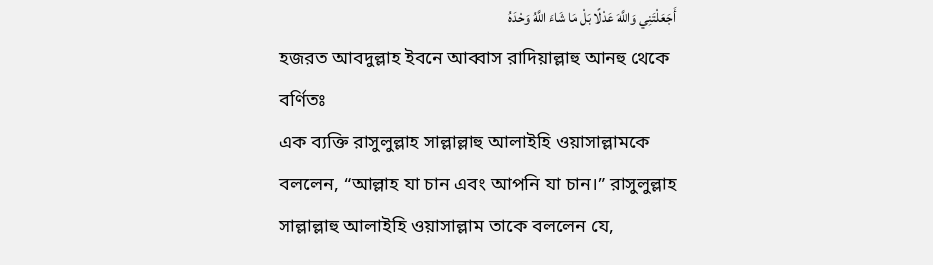أَجَعَلْتَنِي وَاللَّهَ عَدْلًا بَلْ مَا شَاءَ اللَّهُ وَحْدَهُ
হজরত আবদুল্লাহ ইবনে আব্বাস রাদিয়াল্লাহু আনহু থেকে বর্ণিতঃ
এক ব্যক্তি রাসুলুল্লাহ সাল্লাল্লাহু আলাইহি ওয়াসাল্লামকে বললেন, “আল্লাহ যা চান এবং আপনি যা চান।” রাসুলুল্লাহ সাল্লাল্লাহু আলাইহি ওয়াসাল্লাম তাকে বললেন যে,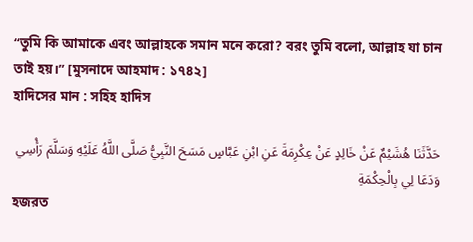“তুমি কি আমাকে এবং আল্লাহকে সমান মনে করো? বরং তুমি বলো, আল্লাহ যা চান তাই হয়।” [মুসনাদে আহমাদ : ১৭৪২]
হাদিসের মান : সহিহ হাদিস

حَدَّثَنَا هُشَيْمٌ عَنْ خَالِدٍ عَنْ عِكْرِمَةَ عَنِ ابْنِ عَبَّاسٍ مَسَحَ النَّبِيُّ صَلَّى اللَّهُ عَلَيْهِ وَسَلَّمَ رَأْسِي وَدَعَا لِي بِالْحِكْمَةِ
হজরত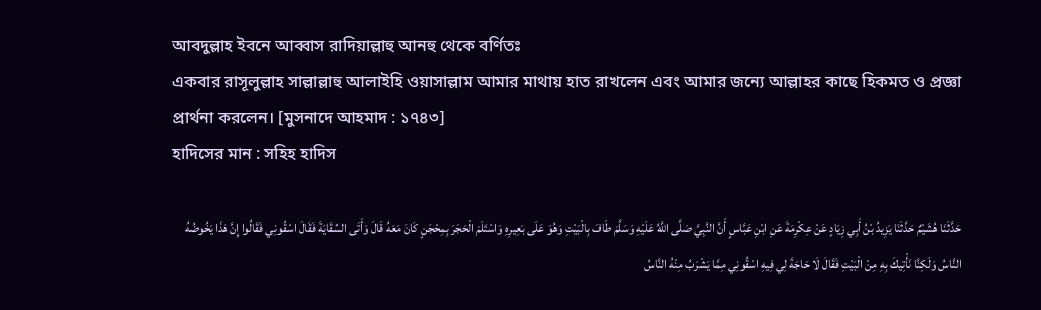আবদুল্লাহ ইবনে আব্বাস রাদিয়াল্লাহু আনহু থেকে বর্ণিতঃ
একবার রাসূলুল্লাহ সাল্লাল্লাহু আলাইহি ওয়াসাল্লাম আমার মাথায় হাত রাখলেন এবং আমার জন্যে আল্লাহর কাছে হিকমত ও প্রজ্ঞা প্রার্থনা করলেন। [মুসনাদে আহমাদ : ১৭৪৩]
হাদিসের মান : সহিহ হাদিস

حَدَّثَنَا هُشَيْمٌ حَدَّثَنَا يَزِيدُ بْنُ أَبِي زِيَادٍ عَنْ عِكْرِمَةَ عَنِ ابْنِ عَبَّاسٍ أَنَّ النَّبِيَّ صَلَّى اللَّهُ عَلَيْهِ وَسَلَّمَ طَافَ بِالْبَيْتِ وَهُوَ عَلَى بَعِيرِهِ وَاسْتَلَمَ الْحَجَرَ بِمِحْجَنٍ كَانَ مَعَهُ قَالَ وَأَتَى السِّقَايَةَ فَقَالَ اسْقُونِي فَقَالُوا إِنَّ هَذَا يَخُوضُهُ النَّاسُ وَلَكِنَّا نَأْتِيكَ بِهِ مِنْ الْبَيْتِ فَقَالَ لَا حَاجَةَ لِي فِيهِ اسْقُونِي مِمَّا يَشْرَبُ مِنْهُ النَّاسُ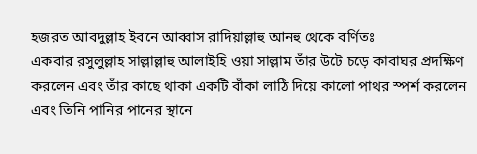হজরত আবদুল্লাহ ইবনে আব্বাস রাদিয়াল্লাহু আনহু থেকে বর্ণিতঃ
একবার রসুলুল্লাহ সাল্লাল্লাহু আলাইহি ওয়া সাল্লাম তাঁর উটে চড়ে কাবাঘর প্রদক্ষিণ করলেন এবং তাঁর কাছে থাকা একটি বাঁকা লাঠি দিয়ে কালো পাথর স্পর্শ করলেন এবং তিনি পানির পানের স্থানে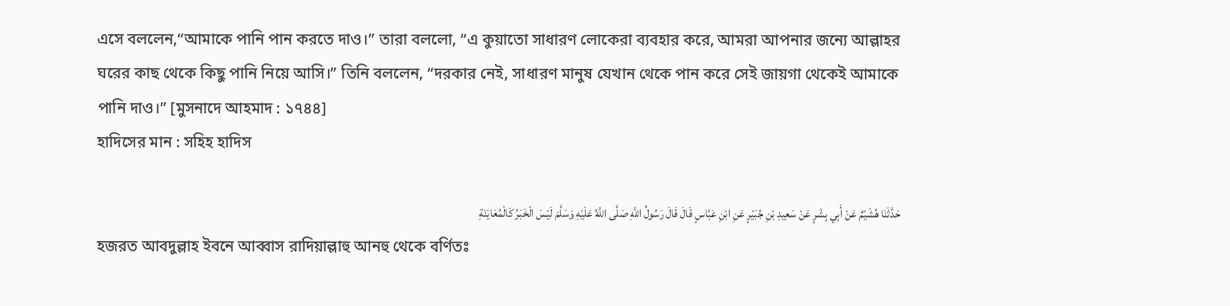এসে বললেন,“আমাকে পানি পান করতে দাও।” তারা বললো, “এ কুয়াতো সাধারণ লোকেরা ব্যবহার করে, আমরা আপনার জন্যে আল্লাহর ঘরের কাছ থেকে কিছু পানি নিয়ে আসি।” তিনি বললেন, “দরকার নেই, সাধারণ মানুষ যেখান থেকে পান করে সেই জায়গা থেকেই আমাকে পানি দাও।” [মুসনাদে আহমাদ : ১৭৪৪]
হাদিসের মান : সহিহ হাদিস

حَدَّثَنَا هُشَيْمٌ عَنْ أَبِي بِشْرٍ عَنْ سَعِيدِ بْنِ جُبَيْرٍ عَنِ ابْنِ عَبَّاسٍ قَالَ قَالَ رَسُولُ اللَّهِ صَلَّى اللَّهُ عَلَيْهِ وَسَلَّمَ لَيْسَ الْخَبَرُ كَالْمُعَايَنَةِ
হজরত আবদুল্লাহ ইবনে আব্বাস রাদিয়াল্লাহু আনহু থেকে বর্ণিতঃ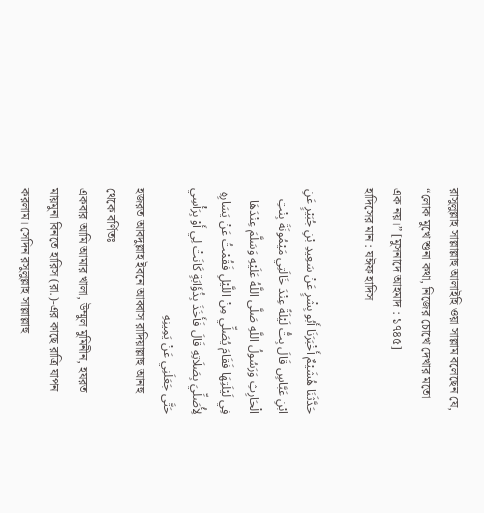রাসুলুল্লাহ সাল্লাল্লাহু আলাইহি ওয়া সাল্লাম বলেছেন যে, “লোক মুখে শুনা কথা, নিজের চোখে দেখার মতো এক নয়।” [মুসনাদে আহমাদ : ১৭৪৫]
হাদিসের মান : যঈফ হাদিস

حَدَّثَنَا هُشَيْمٌ أَخْبَرَنَا أَبُو بِشْرٍ عَنْ سَعِيدِ بْنِ جُبَيْرٍ عَنِ ابْنِ عَبَّاسٍ قَالَ بِتُّ لَيْلَةً عِنْدَ خَالَتِي مَيْمُونَةَ بِنْتِ الْحَارِثِ وَرَسُولُ اللَّهِ صَلَّى اللَّهُ عَلَيْهِ وَسَلَّمَ عِنْدَهَا فِي لَيْلَتِهَا فَقَامَ يُصَلِّي مِنْ اللَّيْلِ فَقُمْتُ عَنْ يَسَارِهِ لِأُصَلِّيَ بِصَلَاتِهِ قَالَ فَأَخَذَ بِذُؤَابَةٍ كَانَتْ لِي أَوْ بِرَأْسِي حَتَّى جَعَلَنِي عَنْ يَمِينِهِ
হজরত আবদুল্লাহ ইবনে আব্বাস রাদিয়াল্লাহু আনহু থেকে বর্ণিতঃ
একবার আমি আমার খালা, উম্মুল মুমিনীন, হযরত মায়মুনা বিনতে হারিস (রা.)-এর কাছে রাত্রি যাপন করলাম। সেদিন রসুলুল্লাহ সাল্লাল্লাহু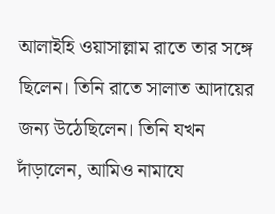আলাইহি ওয়াসাল্লাম রাতে তার সঙ্গে ছিলেন। তিনি রাতে সালাত আদায়ের জন্য উঠেছিলেন। তিনি যখন দাঁড়ালেন, আমিও নামাযে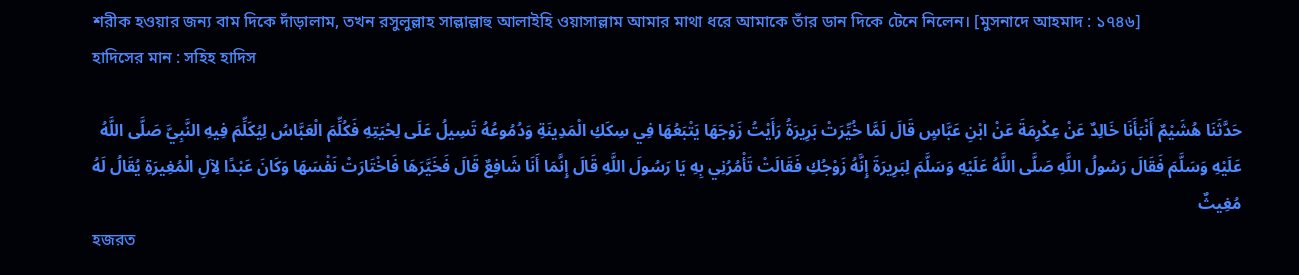শরীক হওয়ার জন্য বাম দিকে দাঁড়ালাম, তখন রসুলুল্লাহ সাল্লাল্লাহু আলাইহি ওয়াসাল্লাম আমার মাথা ধরে আমাকে তাঁর ডান দিকে টেনে নিলেন। [মুসনাদে আহমাদ : ১৭৪৬]
হাদিসের মান : সহিহ হাদিস

حَدَّثَنَا هُشَيْمٌ أَنْبَأَنَا خَالِدٌ عَنْ عِكْرِمَةَ عَنْ ابْنِ عَبَّاسٍ قَالَ لَمَّا خُيِّرَتْ بَرِيرَةُ رَأَيْتُ زَوْجَهَا يَتْبَعُهَا فِي سِكَكِ الْمَدِينَةِ وَدُمُوعُهُ تَسِيلُ عَلَى لِحْيَتِهِ فَكُلِّمَ الْعَبَّاسُ لِيُكَلِّمَ فِيهِ النَّبِيَّ صَلَّى اللَّهُ عَلَيْهِ وَسَلَّمَ فَقَالَ رَسُولُ اللَّهِ صَلَّى اللَّهُ عَلَيْهِ وَسَلَّمَ لِبَرِيرَةَ إِنَّهُ زَوْجُكِ فَقَالَتْ تَأْمُرُنِي بِهِ يَا رَسُولَ اللَّهِ قَالَ إِنَّمَا أَنَا شَافِعٌ قَالَ فَخَيَّرَهَا فَاخْتَارَتْ نَفْسَهَا وَكَانَ عَبْدًا لِآلِ الْمُغِيرَةِ يُقَالُ لَهُ مُغِيثٌ
হজরত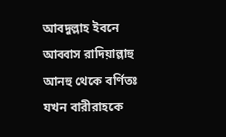আবদুল্লাহ ইবনে আব্বাস রাদিয়াল্লাহু আনহু থেকে বর্ণিতঃ
যখন বারীরাহকে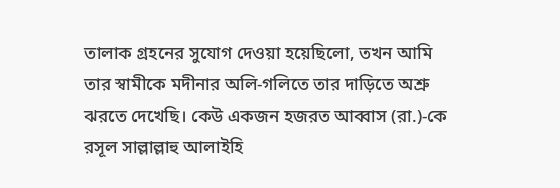তালাক গ্রহনের সুযোগ দেওয়া হয়েছিলো, তখন আমি তার স্বামীকে মদীনার অলি-গলিতে তার দাড়িতে অশ্রু ঝরতে দেখেছি। কেউ একজন হজরত আব্বাস (রা.)-কে রসূল সাল্লাল্লাহু আলাইহি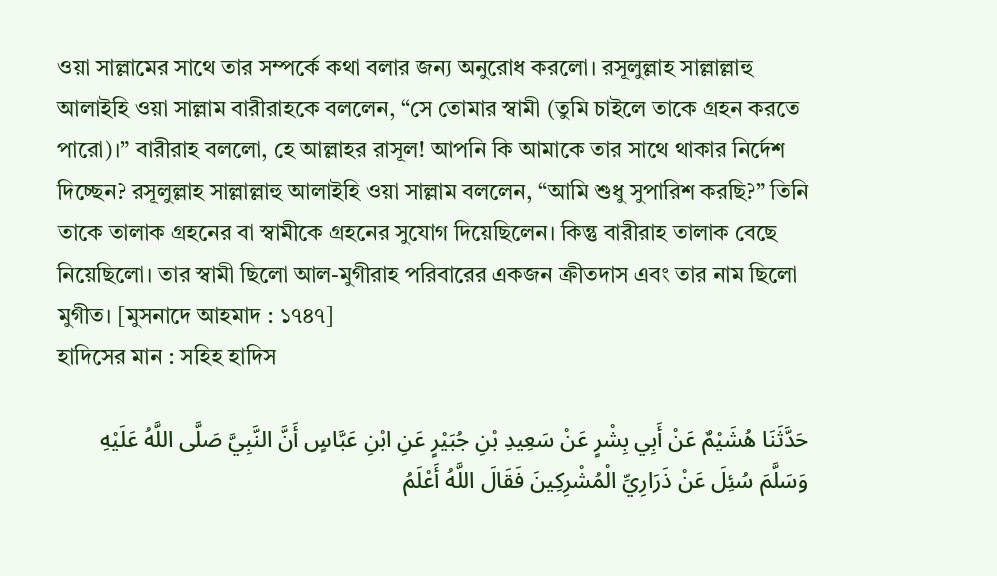ওয়া সাল্লামের সাথে তার সম্পর্কে কথা বলার জন্য অনুরোধ করলো। রসূলুল্লাহ সাল্লাল্লাহু আলাইহি ওয়া সাল্লাম বারীরাহকে বললেন, “সে তোমার স্বামী (তুমি চাইলে তাকে গ্রহন করতে পারো)।” বারীরাহ বললো, হে আল্লাহর রাসূল! আপনি কি আমাকে তার সাথে থাকার নির্দেশ দিচ্ছেন? রসূলুল্লাহ সাল্লাল্লাহু আলাইহি ওয়া সাল্লাম বললেন, “আমি শুধু সুপারিশ করছি?” তিনি তাকে তালাক গ্রহনের বা স্বামীকে গ্রহনের সুযোগ দিয়েছিলেন। কিন্তু বারীরাহ তালাক বেছে নিয়েছিলো। তার স্বামী ছিলো আল-মুগীরাহ পরিবারের একজন ক্রীতদাস এবং তার নাম ছিলো মুগীত। [মুসনাদে আহমাদ : ১৭৪৭]
হাদিসের মান : সহিহ হাদিস

حَدَّثَنَا هُشَيْمٌ عَنْ أَبِي بِشْرٍ عَنْ سَعِيدِ بْنِ جُبَيْرٍ عَنِ ابْنِ عَبَّاسٍ أَنَّ النَّبِيَّ صَلَّى اللَّهُ عَلَيْهِ وَسَلَّمَ سُئِلَ عَنْ ذَرَارِيِّ الْمُشْرِكِينَ فَقَالَ اللَّهُ أَعْلَمُ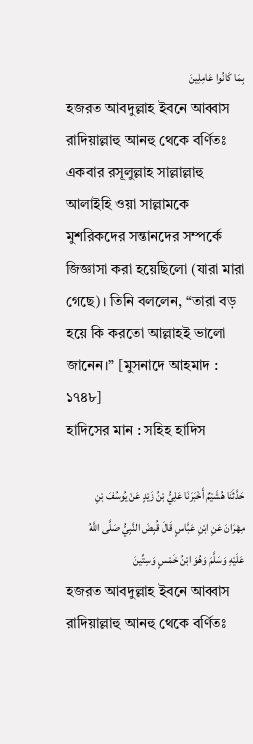بِمَا كَانُوا عَامِلِينَ
হজরত আবদুল্লাহ ইবনে আব্বাস রাদিয়াল্লাহু আনহু থেকে বর্ণিতঃ
একবার রসূলুল্লাহ সাল্লাল্লাহু আলাইহি ওয়া সাল্লামকে মুশরিকদের সন্তানদের সম্পর্কে জিজ্ঞাসা করা হয়েছিলো (যারা মারা গেছে)। তিনি বললেন, “তারা বড় হয়ে কি করতো আল্লাহই ভালো জানেন।” [মুসনাদে আহমাদ : ১৭৪৮]
হাদিসের মান : সহিহ হাদিস

حَدَّثَنَا هُشَيْمٌ أَخْبَرَنَا عَلِيُّ بْنُ زَيْدٍ عَنْ يُوسُفَ بْنِ مِهْرَانَ عَنِ ابْنِ عَبَّاسٍ قَالَ قُبِضَ النَّبِيُّ صَلَّى اللَّهُ عَلَيْهِ وَسَلَّمَ وَهُوَ ابْنُ خَمْسٍ وَسِتِّينَ
হজরত আবদুল্লাহ ইবনে আব্বাস রাদিয়াল্লাহু আনহু থেকে বর্ণিতঃ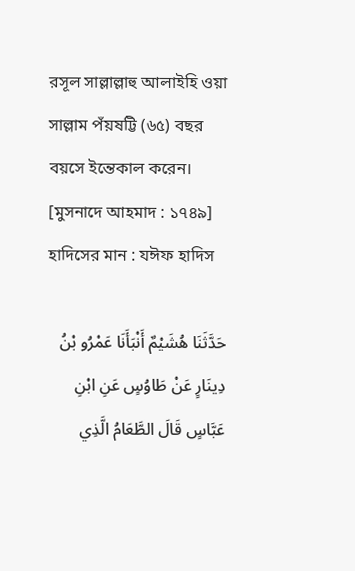রসূল সাল্লাল্লাহু আলাইহি ওয়া সাল্লাম পঁয়ষট্টি (৬৫) বছর বয়সে ইন্তেকাল করেন।
[মুসনাদে আহমাদ : ১৭৪৯]
হাদিসের মান : যঈফ হাদিস

حَدَّثَنَا هُشَيْمٌ أَنْبَأَنَا عَمْرُو بْنُ دِينَارٍ عَنْ طَاوُسٍ عَنِ ابْنِ عَبَّاسٍ قَالَ الطَّعَامُ الَّذِي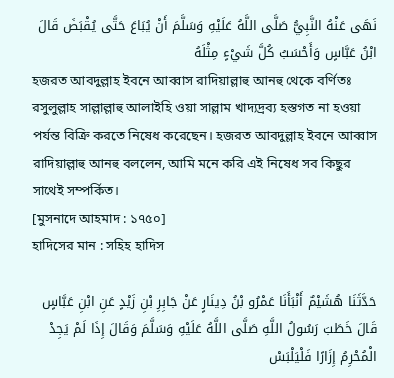نَهَى عَنْهُ النَّبِيُّ صَلَّى اللَّهُ عَلَيْهِ وَسَلَّمَ أَنْ يُبَاعَ حَتَّى يُقْبَضَ قَالَ ابْنُ عَبَّاسٍ وَأَحْسَبُ كُلَّ شَيْءٍ مِثْلَهُ
হজরত আবদুল্লাহ ইবনে আব্বাস রাদিয়াল্লাহু আনহু থেকে বর্ণিতঃ
রসুলুল্লাহ সাল্লাল্লাহু আলাইহি ওয়া সাল্লাম খাদ্যদ্রব্য হস্তগত না হওয়া পর্যন্ত বিক্রি করতে নিষেধ করেছেন। হজরত আবদুল্লাহ ইবনে আব্বাস রাদিয়াল্লাহু আনহু বললেন, আমি মনে করি এই নিষেধ সব কিছুর সাথেই সম্পর্কিত।
[মুসনাদে আহমাদ : ১৭৫০]
হাদিসের মান : সহিহ হাদিস

حَدَّثَنَا هُشَيْمٌ أَنْبَأَنَا عَمْرُو بْنُ دِينَارٍ عَنْ جَابِرِ بْنِ زَيْدٍ عَنِ ابْنِ عَبَّاسٍ قَالَ خَطَبَ رَسُولُ اللَّهِ صَلَّى اللَّهُ عَلَيْهِ وَسَلَّمَ وَقَالَ إِذَا لَمْ يَجِدْ الْمُحْرِمُ إِزَارًا فَلْيَلْبَسْ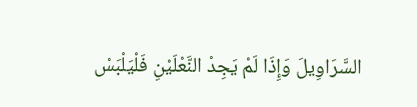السَّرَاوِيلَ وَإِذَا لَمْ يَجِدْ النَّعْلَيْنِ فَلْيَلْبَسْ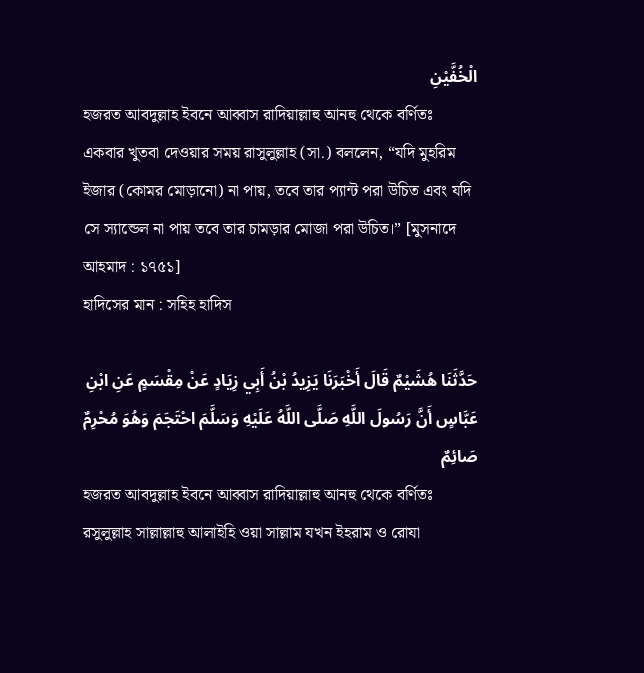الْخُفَّيْنِ
হজরত আবদুল্লাহ ইবনে আব্বাস রাদিয়াল্লাহু আনহু থেকে বর্ণিতঃ
একবার খুতবা দেওয়ার সময় রাসুলুল্লাহ (সা.) বললেন, “যদি মুহরিম ইজার (কোমর মোড়ানো) না পায়, তবে তার প্যান্ট পরা উচিত এবং যদি সে স্যান্ডেল না পায় তবে তার চামড়ার মোজা পরা উচিত।” [মুসনাদে আহমাদ : ১৭৫১]
হাদিসের মান : সহিহ হাদিস

حَدَّثَنَا هُشَيْمٌ قَالَ أَخْبَرَنَا يَزِيدُ بْنُ أَبِي زِيَادٍ عَنْ مِقْسَمٍ عَنِ ابْنِ عَبَّاسٍ أَنَّ رَسُولَ اللَّهِ صَلَّى اللَّهُ عَلَيْهِ وَسَلَّمَ احْتَجَمَ وَهُوَ مُحْرِمٌ صَائِمٌ
হজরত আবদুল্লাহ ইবনে আব্বাস রাদিয়াল্লাহু আনহু থেকে বর্ণিতঃ
রসুলুল্লাহ সাল্লাল্লাহু আলাইহি ওয়া সাল্লাম যখন ইহরাম ও রোযা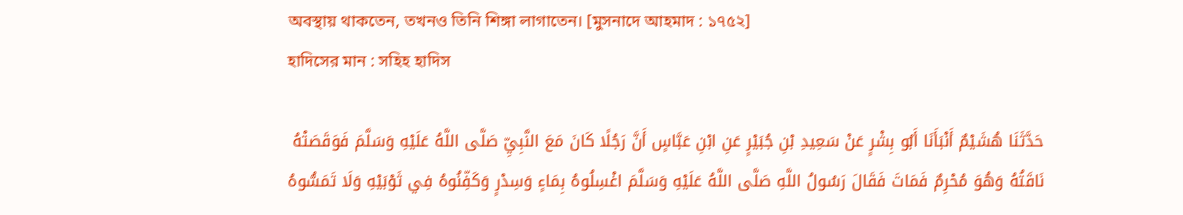অবস্থায় থাকতেন, তখনও তিনি শিঙ্গা লাগাতেন। [মুসনাদে আহমাদ : ১৭৫২]
হাদিসের মান : সহিহ হাদিস

حَدَّثَنَا هُشَيْمٌ أَنْبَأَنَا أَبُو بِشْرٍ عَنْ سَعِيدِ بْنِ جُبَيْرٍ عَنِ ابْنِ عَبَّاسٍ أَنَّ رَجُلًا كَانَ مَعَ النَّبِيِّ صَلَّى اللَّهُ عَلَيْهِ وَسَلَّمَ فَوَقَصَتْهُ نَاقَتُهُ وَهُوَ مُحْرِمٌ فَمَاتَ فَقَالَ رَسُولُ اللَّهِ صَلَّى اللَّهُ عَلَيْهِ وَسَلَّمَ اغْسِلُوهُ بِمَاءٍ وَسِدْرٍ وَكَفِّنُوهُ فِي ثَوْبَيْهِ وَلَا تَمَسُّوهُ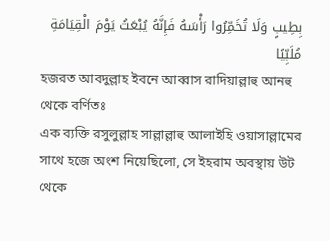بِطِيبٍ وَلَا تُخَمِّرُوا رَأْسَهُ فَإِنَّهُ يُبْعَثُ يَوْمَ الْقِيَامَةِ مُلَبِّيًا
হজরত আবদুল্লাহ ইবনে আব্বাস রাদিয়াল্লাহু আনহু থেকে বর্ণিতঃ
এক ব্যক্তি রসুলুল্লাহ সাল্লাল্লাহু আলাইহি ওয়াসাল্লামের সাথে হজে অংশ নিয়েছিলো, সে ইহরাম অবস্থায় উট থেকে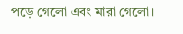পড়ে গেলো এবং মারা গেলো।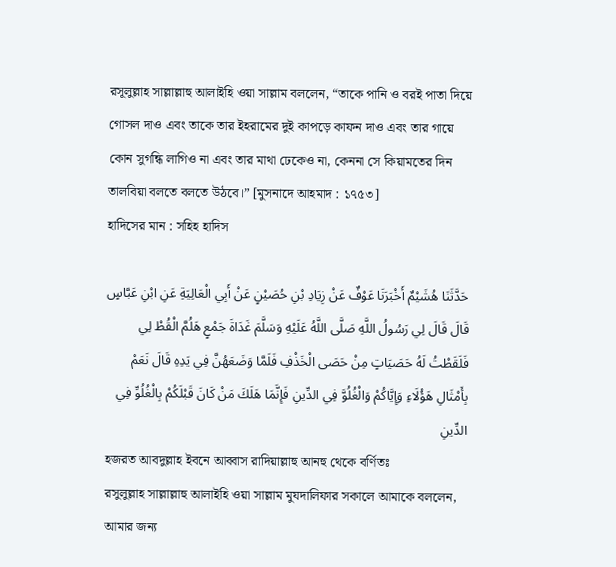রসূলুল্লাহ সাল্লাল্লাহু আলাইহি ওয়া সাল্লাম বললেন, “তাকে পানি ও বরই পাতা দিয়ে গোসল দাও এবং তাকে তার ইহরামের দুই কাপড়ে কাফন দাও এবং তার গায়ে কোন সুগন্ধি লাগিও না এবং তার মাথা ঢেকেও না, কেননা সে কিয়ামতের দিন তালবিয়া বলতে বলতে উঠবে।” [মুসনাদে আহমাদ : ১৭৫৩]
হাদিসের মান : সহিহ হাদিস

حَدَّثَنَا هُشَيْمٌ أَخْبَرَنَا عَوْفٌ عَنْ زِيَادِ بْنِ حُصَيْنٍ عَنْ أَبِي الْعَالِيَةِ عَنِ ابْنِ عَبَّاسٍ قَالَ قَالَ لِي رَسُولُ اللَّهِ صَلَّى اللَّهُ عَلَيْهِ وَسَلَّمَ غَدَاةَ جَمْعٍ هَلُمَّ الْقُطْ لِي فَلَقَطْتُ لَهُ حَصَيَاتٍ مِنْ حَصَى الْخَذْفِ فَلَمَّا وَضَعَهُنَّ فِي يَدِهِ قَالَ نَعَمْ بِأَمْثَالِ هَؤُلَاءِ وَإِيَّاكُمْ وَالْغُلُوَّ فِي الدِّينِ فَإِنَّمَا هَلَكَ مَنْ كَانَ قَبْلَكُمْ بِالْغُلُوِّ فِي الدِّينِ
হজরত আবদুল্লাহ ইবনে আব্বাস রাদিয়াল্লাহু আনহু থেকে বর্ণিতঃ
রসুলুল্লাহ সাল্লাল্লাহু আলাইহি ওয়া সাল্লাম মুযদালিফার সকালে আমাকে বললেন, আমার জন্য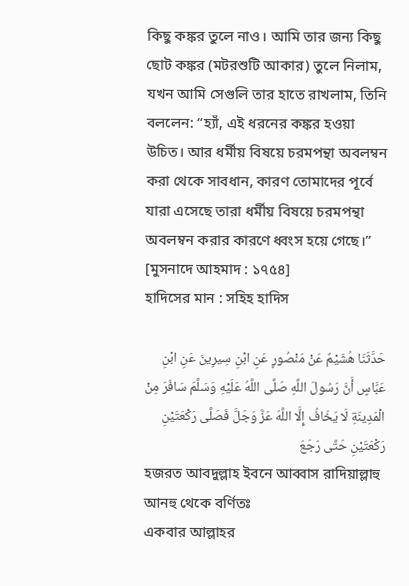কিছু কঙ্কর তুলে নাও। আমি তার জন্য কিছু ছোট কঙ্কর (মটরশুটি আকার) তুলে নিলাম, যখন আমি সেগুলি তার হাতে রাখলাম, তিনি বললেন: “হ্যাঁ, এই ধরনের কঙ্কর হওয়া উচিত। আর ধর্মীয় বিষয়ে চরমপন্থা অবলম্বন করা থেকে সাবধান, কারণ তোমাদের পূর্বে যারা এসেছে তারা ধর্মীয় বিষয়ে চরমপন্থা অবলম্বন করার কারণে ধ্বংস হয়ে গেছে।” [মুসনাদে আহমাদ : ১৭৫৪]
হাদিসের মান : সহিহ হাদিস

حَدَّثَنَا هُشَيْمٌ عَنْ مَنْصُورٍ عَنِ ابْنِ سِيرِينَ عَنِ ابْنِ عَبَّاسٍ أَنَّ رَسُولَ اللَّهِ صَلَّى اللَّهُ عَلَيْهِ وَسَلَّمَ سَافَرَ مِنْ الْمَدِينَةِ لَا يَخَافُ إِلَّا اللَّهَ عَزَّ وَجَلَّ فَصَلَّى رَكْعَتَيْنِ رَكْعَتَيْنِ حَتَّى رَجَعَ
হজরত আবদুল্লাহ ইবনে আব্বাস রাদিয়াল্লাহু আনহু থেকে বর্ণিতঃ
একবার আল্লাহর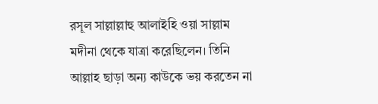রসূল সাল্লাল্লাহু আলাইহি ওয়া সাল্লাম মদীনা থেকে যাত্রা করেছিলেন। তিনি আল্লাহ ছাড়া অন্য কাউকে ভয় করতেন না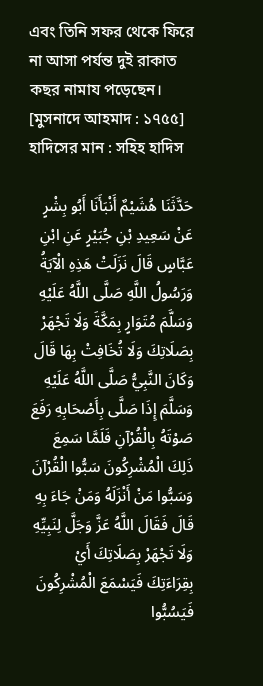এবং তিনি সফর থেকে ফিরে না আসা পর্যন্ত দুই রাকাত কছর নামায পড়েছেন। [মুসনাদে আহমাদ : ১৭৫৫]
হাদিসের মান : সহিহ হাদিস

حَدَّثَنَا هُشَيْمٌ أَنْبَأَنَا أَبُو بِشْرٍ عَنْ سَعِيدِ بْنِ جُبَيْرٍ عَنِ ابْنِ عَبَّاسٍ قَالَ نَزَلَتْ هَذِهِ الْآيَةُ وَرَسُولُ اللَّهِ صَلَّى اللَّهُ عَلَيْهِ وَسَلَّمَ مُتَوَارٍ بِمَكَّةَ وَلَا تَجْهَرْ بِصَلَاتِكَ وَلَا تُخَافِتْ بِهَا قَالَ وَكَانَ النَّبِيُّ صَلَّى اللَّهُ عَلَيْهِ وَسَلَّمَ إِذَا صَلَّى بِأَصْحَابِهِ رَفَعَ صَوْتَهُ بِالْقُرْآنِ فَلَمَّا سَمِعَ ذَلِكَ الْمُشْرِكُونَ سَبُّوا الْقُرْآنَ وَسَبُّوا مَنْ أَنْزَلَهُ وَمَنْ جَاءَ بِهِ قَالَ فَقَالَ اللَّهُ عَزَّ وَجَلَّ لِنَبِيِّهِ وَلَا تَجْهَرْ بِصَلَاتِكَ أَيْ بِقِرَاءَتِكَ فَيَسْمَعَ الْمُشْرِكُونَ فَيَسُبُّوا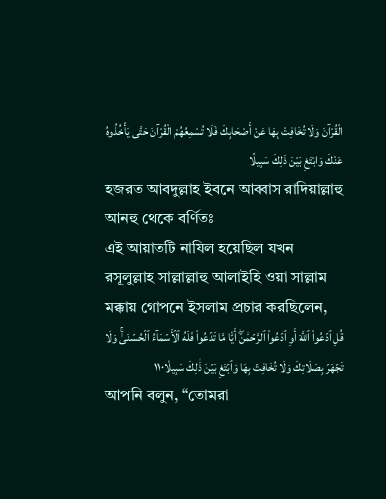الْقُرْآنَ وَلَا تُخَافِتْ بِهَا عَنْ أَصْحَابِكَ فَلَا تُسْمِعُهُمْ الْقُرْآنَ حَتَّى يَأْخُذُوهُ عَنْكَ وَابْتَغِ بَيْنَ ذَلِكَ سَبِيلًا
হজরত আবদুল্লাহ ইবনে আব্বাস রাদিয়াল্লাহু আনহু থেকে বর্ণিতঃ
এই আয়াতটি নাযিল হয়েছিল যখন রসূলুল্লাহ সাল্লাল্লাহু আলাইহি ওয়া সাল্লাম মক্কায় গোপনে ইসলাম প্রচার করছিলেন,
قُلِ ٱدۡعُواْ ٱللَّهَ أَوِ ٱدۡعُواْ ٱلرَّحۡمَٰنَۖ أَيّٗا مَّا تَدۡعُواْ فَلَهُ ٱلۡأَسۡمَآءُ ٱلۡحُسۡنَىٰۚ وَلَا تَجۡهَرۡ بِصَلَاتِكَ وَلَا تُخَافِتۡ بِهَا وَٱبۡتَغِ بَيۡنَ ذَٰلِكَ سَبِيلٗا١١٠
আপনি বলুন, “তোমরা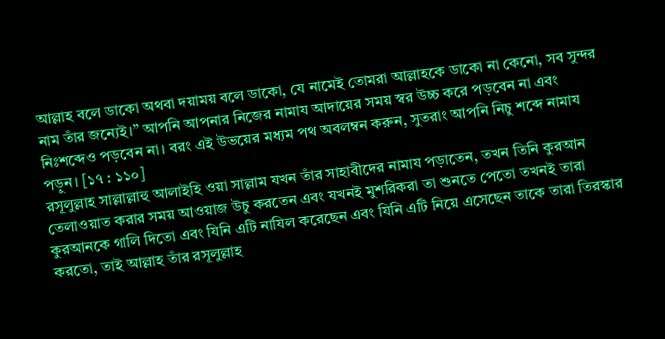আল্লাহ বলে ডাকো অথবা দয়াময় বলে ডাকো, যে নামেই তোমরা আল্লাহকে ডাকো না কেনো, সব সুন্দর নাম তাঁর জন্যেই।” আপনি আপনার নিজের নামায আদায়ের সময় স্বর উচ্চ করে পড়বেন না এবং নিঃশব্দেও পড়বেন না। বরং এই উভয়ের মধ্যম পথ অবলম্বন করুন, সুতরাং আপনি নিচু শব্দে নামায পড়ুন। [১৭ : ১১০]
রসূলুল্লাহ সাল্লাল্লাহু আলাইহি ওয়া সাল্লাম যখন তাঁর সাহাবীদের নামায পড়াতেন, তখন তিনি কুরআন তেলাওয়াত করার সময় আওয়াজ উচু করতেন এবং যখনই মুশরিকরা তা শুনতে পেতো তখনই তারা কুরআনকে গালি দিতো এবং যিনি এটি নাযিল করেছেন এবং যিনি এটি নিয়ে এসেছেন তাকে তারা তিরস্কার করতো, তাই আল্লাহ তাঁর রসূলুল্লাহ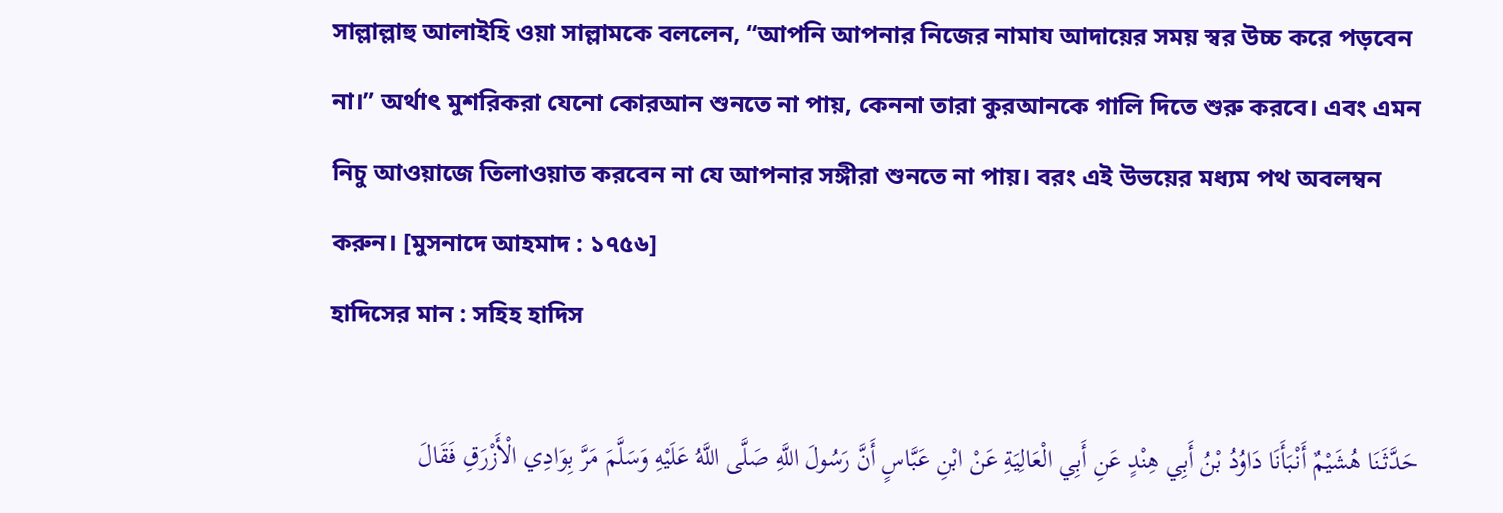সাল্লাল্লাহু আলাইহি ওয়া সাল্লামকে বললেন, “আপনি আপনার নিজের নামায আদায়ের সময় স্বর উচ্চ করে পড়বেন না।” অর্থাৎ মুশরিকরা যেনো কোরআন শুনতে না পায়, কেননা তারা কুরআনকে গালি দিতে শুরু করবে। এবং এমন নিচু আওয়াজে তিলাওয়াত করবেন না যে আপনার সঙ্গীরা শুনতে না পায়। বরং এই উভয়ের মধ্যম পথ অবলম্বন করুন। [মুসনাদে আহমাদ : ১৭৫৬]
হাদিসের মান : সহিহ হাদিস

حَدَّثَنَا هُشَيْمٌ أَنْبَأَنَا دَاوُدُ بْنُ أَبِي هِنْدٍ عَنِ أَبِي الْعَالِيَةِ عَنْ ابْنِ عَبَّاسٍ أَنَّ رَسُولَ اللَّهِ صَلَّى اللَّهُ عَلَيْهِ وَسَلَّمَ مَرَّ بِوَادِي الْأَزْرَقِ فَقَالَ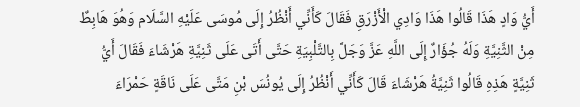أَيُّ وَادٍ هَذَا قَالُوا هَذَا وَادِي الْأَزْرَقِ فَقَالَ كَأَنِّي أَنْظُرُ إِلَى مُوسَى عَلَيْهِ السَّلَام وَهُوَ هَابِطٌ مِنْ الثَّنِيَّةِ وَلَهُ جُؤَارٌ إِلَى اللَّهِ عَزَّ وَجَلَّ بِالتَّلْبِيَةِ حَتَّى أَتَى عَلَى ثَنِيَّةِ هَرْشَاءَ فَقَالَ أَيُّ ثَنِيَّةٍ هَذِهِ قَالُوا ثَنِيَّةُ هَرْشَاءَ قَالَ كَأَنِّي أَنْظُرُ إِلَى يُونُسَ بْنِ مَتَّى عَلَى نَاقَةٍ حَمْرَاءَ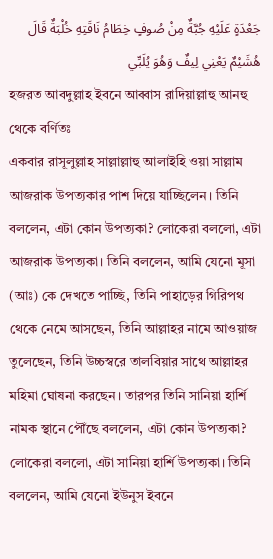جَعْدَةٍ عَلَيْهِ جُبَّةٌ مِنْ صُوفٍ خِطَامُ نَاقَتِهِ خُلْبَةٌ قَالَ هُشَيْمٌ يَعْنِي لِيفٌ وَهُوَ يُلَبِّي
হজরত আবদুল্লাহ ইবনে আব্বাস রাদিয়াল্লাহু আনহু থেকে বর্ণিতঃ
একবার রাসূলুল্লাহ সাল্লাল্লাহু আলাইহি ওয়া সাল্লাম আজরাক উপত্যকার পাশ দিয়ে যাচ্ছিলেন। তিনি বললেন, এটা কোন উপত্যকা? লোকেরা বললো, এটা আজরাক উপত্যকা। তিনি বললেন, আমি যেনো মূসা (আঃ) কে দেখতে পাচ্ছি, তিনি পাহাড়ের গিরিপথ থেকে নেমে আসছেন, তিনি আল্লাহর নামে আওয়াজ তুলেছেন, তিনি উচ্চস্বরে তালবিয়ার সাথে আল্লাহর মহিমা ঘোষনা করছেন। তারপর তিনি সানিয়া হার্শি নামক স্থানে পৌঁছে বললেন, এটা কোন উপত্যকা? লোকেরা বললো, এটা সানিয়া হার্শি উপত্যকা। তিনি বললেন, আমি যেনো ইউনুস ইবনে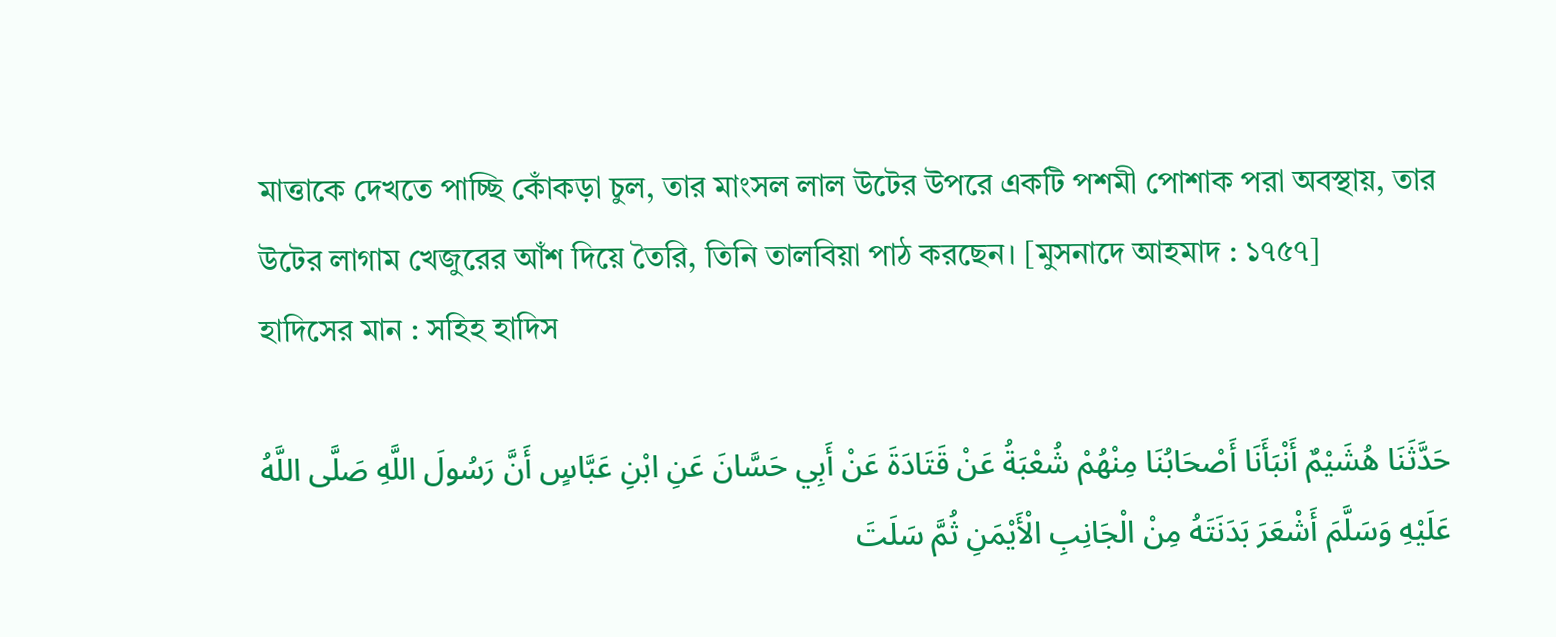মাত্তাকে দেখতে পাচ্ছি কোঁকড়া চুল, তার মাংসল লাল উটের উপরে একটি পশমী পোশাক পরা অবস্থায়, তার উটের লাগাম খেজুরের আঁশ দিয়ে তৈরি, তিনি তালবিয়া পাঠ করছেন। [মুসনাদে আহমাদ : ১৭৫৭]
হাদিসের মান : সহিহ হাদিস

حَدَّثَنَا هُشَيْمٌ أَنْبَأَنَا أَصْحَابُنَا مِنْهُمْ شُعْبَةُ عَنْ قَتَادَةَ عَنْ أَبِي حَسَّانَ عَنِ ابْنِ عَبَّاسٍ أَنَّ رَسُولَ اللَّهِ صَلَّى اللَّهُ عَلَيْهِ وَسَلَّمَ أَشْعَرَ بَدَنَتَهُ مِنْ الْجَانِبِ الْأَيْمَنِ ثُمَّ سَلَتَ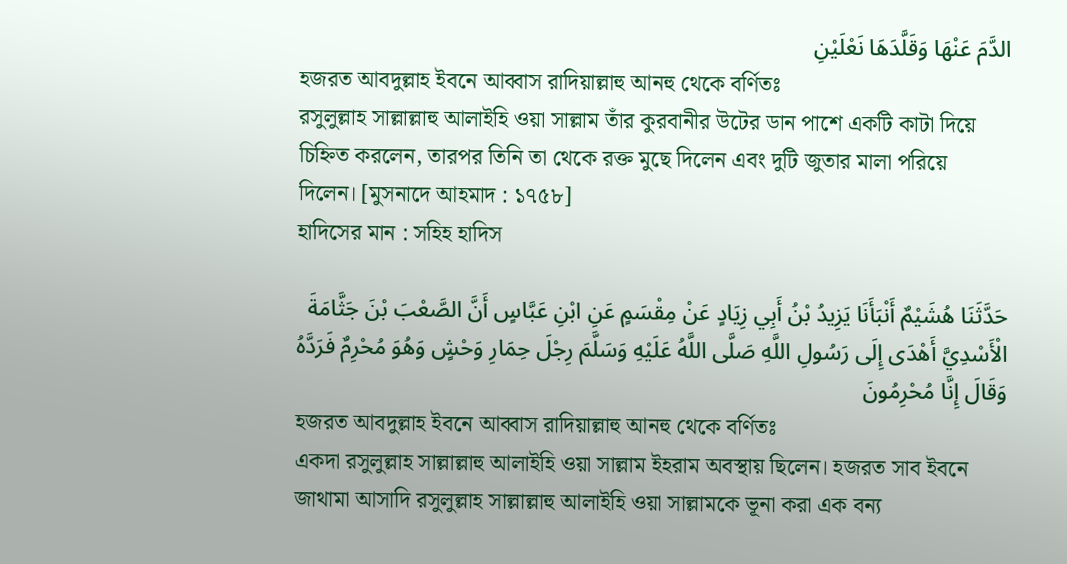الدَّمَ عَنْهَا وَقَلَّدَهَا نَعْلَيْنِ
হজরত আবদুল্লাহ ইবনে আব্বাস রাদিয়াল্লাহু আনহু থেকে বর্ণিতঃ
রসুলুল্লাহ সাল্লাল্লাহু আলাইহি ওয়া সাল্লাম তাঁর কুরবানীর উটের ডান পাশে একটি কাটা দিয়ে চিহ্নিত করলেন, তারপর তিনি তা থেকে রক্ত মুছে দিলেন এবং দুটি জুতার মালা পরিয়ে দিলেন। [মুসনাদে আহমাদ : ১৭৫৮]
হাদিসের মান : সহিহ হাদিস

حَدَّثَنَا هُشَيْمٌ أَنْبَأَنَا يَزِيدُ بْنُ أَبِي زِيَادٍ عَنْ مِقْسَمٍ عَنِ ابْنِ عَبَّاسٍ أَنَّ الصَّعْبَ بْنَ جَثَّامَةَ الْأَسْدِيَّ أَهْدَى إِلَى رَسُولِ اللَّهِ صَلَّى اللَّهُ عَلَيْهِ وَسَلَّمَ رِجْلَ حِمَارِ وَحْشٍ وَهُوَ مُحْرِمٌ فَرَدَّهُ وَقَالَ إِنَّا مُحْرِمُونَ
হজরত আবদুল্লাহ ইবনে আব্বাস রাদিয়াল্লাহু আনহু থেকে বর্ণিতঃ
একদা রসুলুল্লাহ সাল্লাল্লাহু আলাইহি ওয়া সাল্লাম ইহরাম অবস্থায় ছিলেন। হজরত সাব ইবনে জাথামা আসাদি রসুলুল্লাহ সাল্লাল্লাহু আলাইহি ওয়া সাল্লামকে ভূনা করা এক বন্য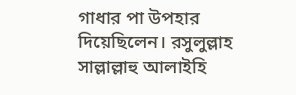গাধার পা উপহার দিয়েছিলেন। রসুলুল্লাহ সাল্লাল্লাহু আলাইহি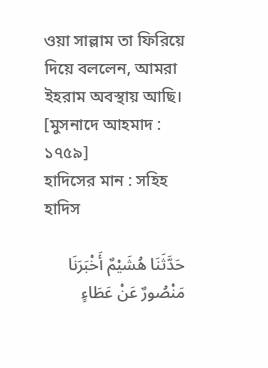ওয়া সাল্লাম তা ফিরিয়ে দিয়ে বললেন, আমরা ইহরাম অবস্থায় আছি। [মুসনাদে আহমাদ : ১৭৫৯]
হাদিসের মান : সহিহ হাদিস

حَدَّثَنَا هُشَيْمٌ أَخْبَرَنَا مَنْصُورٌ عَنْ عَطَاءٍ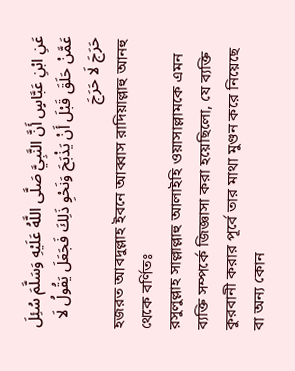عَنِ ابْنِ عَبَّاسٍ أَنَّ النَّبِيَّ صَلَّى اللَّهُ عَلَيْهِ وَسَلَّمَ سُئِلَ عَمَّنْ حَلَقَ قَبْلَ أَنْ يَذْبَحَ وَنَحْوِ ذَلِكَ فَجَعَلَ يَقُولُ لَا حَرَجَ لَا حَرَجَ
হজরত আবদুল্লাহ ইবনে আব্বাস রাদিয়াল্লাহু আনহু থেকে বর্ণিতঃ
রসুলুল্লাহ সাল্লাল্লাহু আলাইহি ওয়াসাল্লামকে এমন ব্যক্তি সম্পর্কে জিজ্ঞাসা করা হয়েছিলো, যে ব্যক্তি কুরবানী করার পূর্বে তার মাথা মুণ্ডন করে নিয়েছে বা অন্য কোন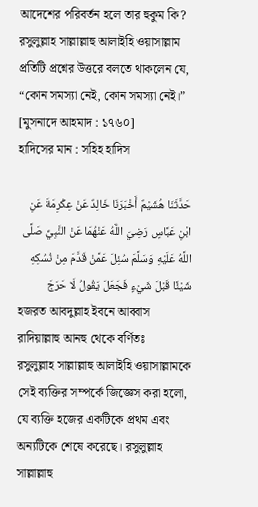আদেশের পরিবর্তন হলে তার হুকুম কি? রসুলুল্লাহ সাল্লাল্লাহু আলাইহি ওয়াসাল্লাম প্রতিটি প্রশ্নের উত্তরে বলতে থাকলেন যে, “কোন সমস্যা নেই, কোন সমস্যা নেই।” [মুসনাদে আহমাদ : ১৭৬০]
হাদিসের মান : সহিহ হাদিস

حَدَّثَنَا هُشَيْمٌ أَخْبَرَنَا خَالِدٌ عَنْ عِكْرِمَةَ عَنِ ابْنِ عَبَّاسٍ رَضِيَ اللَّهُ عَنْهُمَا عَنْ النَّبِيِّ صَلَّى اللَّهُ عَلَيْهِ وَسَلَّمَ سُئِلَ عَمَّنْ قَدَّمَ مِنْ نُسُكِهِ شَيْئًا قَبْلَ شَيْءٍ فَجَعَلَ يَقُولُ لَا حَرَجَ
হজরত আবদুল্লাহ ইবনে আব্বাস রাদিয়াল্লাহু আনহু থেকে বর্ণিতঃ
রসুলুল্লাহ সাল্লাল্লাহু আলাইহি ওয়াসাল্লামকে সেই ব্যক্তির সম্পর্কে জিজ্ঞেস করা হলো, যে ব্যক্তি হজের একটিকে প্রথম এবং অন্যটিকে শেষে করেছে। রসুলুল্লাহ সাল্লাল্লাহু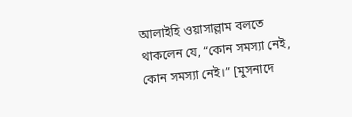আলাইহি ওয়াসাল্লাম বলতে থাকলেন যে, “কোন সমস্যা নেই, কোন সমস্যা নেই।” [মুসনাদে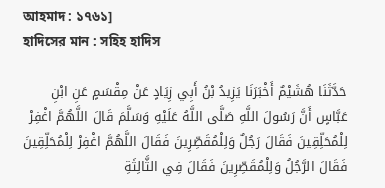আহমাদ : ১৭৬১]
হাদিসের মান : সহিহ হাদিস

حَدَّثَنَا هُشَيْمٌ أَخْبَرَنَا يَزِيدُ بْنُ أَبِي زِيَادٍ عَنْ مِقْسَمٍ عَنِ ابْنِ عَبَّاسٍ أَنَّ رَسُولَ اللَّهِ صَلَّى اللَّهُ عَلَيْهِ وَسَلَّمَ قَالَ اللَّهُمَّ اغْفِرْ لِلْمُحَلِّقِينَ فَقَالَ رَجُلٌ وَلِلْمُقَصِّرِينَ فَقَالَ اللَّهُمَّ اغْفِرْ لِلْمُحَلِّقِينَ فَقَالَ الرَّجُلُ وَلِلْمُقَصِّرِينَ فَقَالَ فِي الثَّالِثَةِ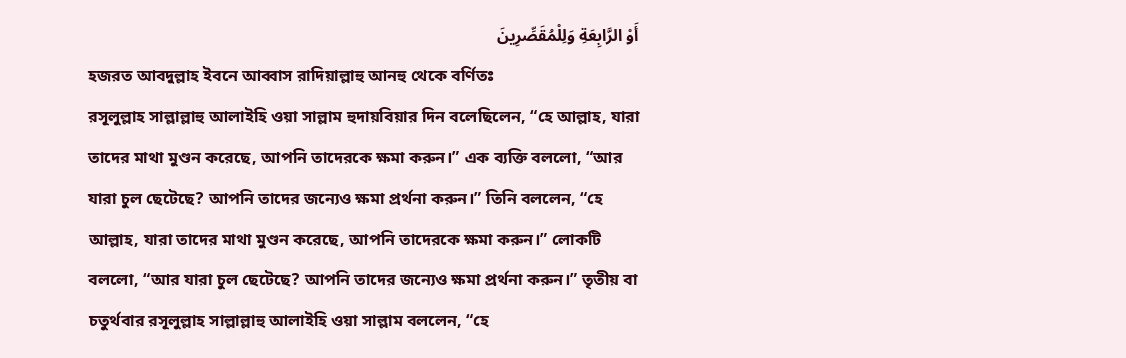أَوْ الرَّابِعَةِ وَلِلْمُقَصِّرِينَ
হজরত আবদুল্লাহ ইবনে আব্বাস রাদিয়াল্লাহু আনহু থেকে বর্ণিতঃ
রসূলুল্লাহ সাল্লাল্লাহু আলাইহি ওয়া সাল্লাম হুদায়বিয়ার দিন বলেছিলেন, “হে আল্লাহ, যারা তাদের মাথা মুণ্ডন করেছে, আপনি তাদেরকে ক্ষমা করুন।” এক ব্যক্তি বললো, “আর যারা চুল ছেটেছে? আপনি তাদের জন্যেও ক্ষমা প্রর্থনা করুন।” তিনি বললেন, “হে আল্লাহ, যারা তাদের মাথা মুণ্ডন করেছে, আপনি তাদেরকে ক্ষমা করুন।” লোকটি বললো, “আর যারা চুল ছেটেছে? আপনি তাদের জন্যেও ক্ষমা প্রর্থনা করুন।” তৃতীয় বা চতুর্থবার রসূলুল্লাহ সাল্লাল্লাহু আলাইহি ওয়া সাল্লাম বললেন, “হে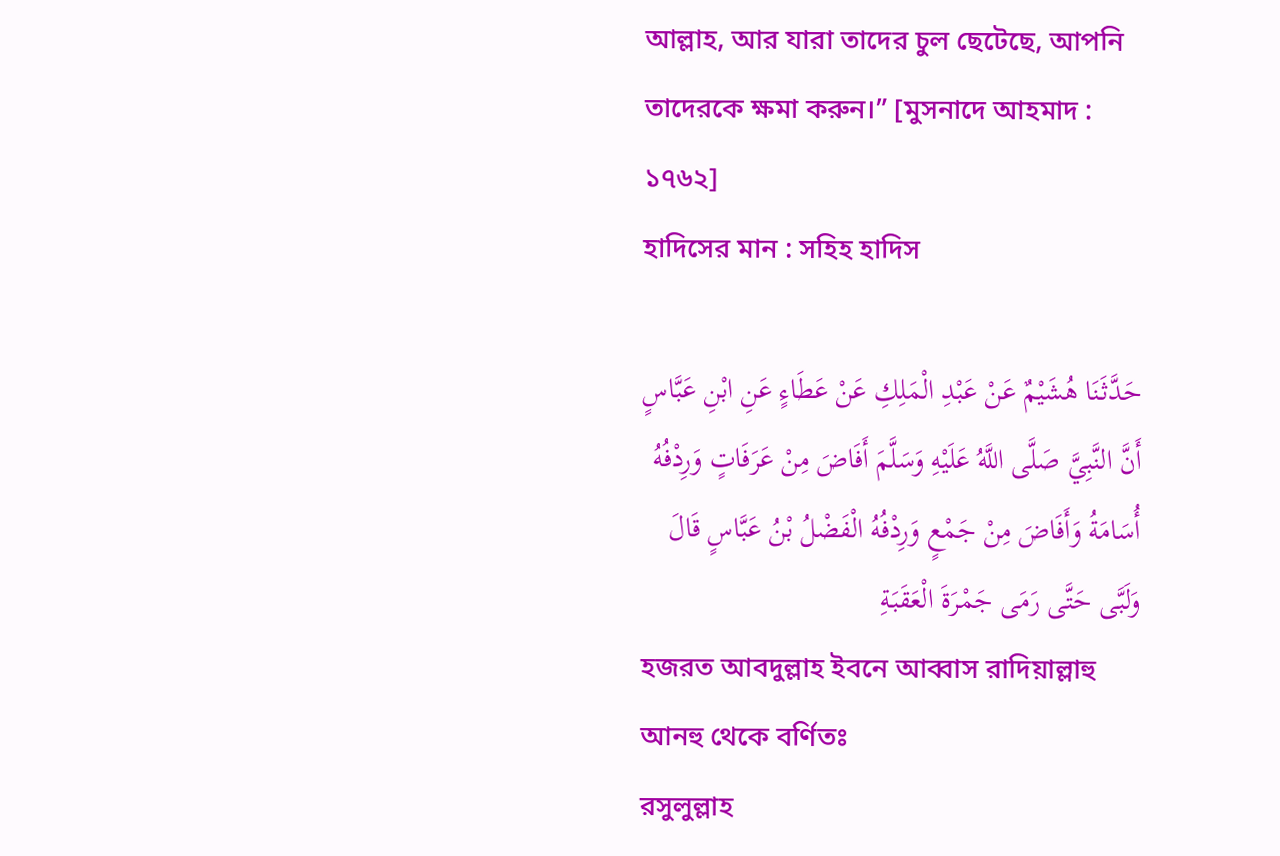আল্লাহ, আর যারা তাদের চুল ছেটেছে, আপনি তাদেরকে ক্ষমা করুন।” [মুসনাদে আহমাদ : ১৭৬২]
হাদিসের মান : সহিহ হাদিস

حَدَّثَنَا هُشَيْمٌ عَنْ عَبْدِ الْمَلِكِ عَنْ عَطَاءٍ عَنِ ابْنِ عَبَّاسٍ أَنَّ النَّبِيَّ صَلَّى اللَّهُ عَلَيْهِ وَسَلَّمَ أَفَاضَ مِنْ عَرَفَاتٍ وَرِدْفُهُ أُسَامَةُ وَأَفَاضَ مِنْ جَمْعٍ وَرِدْفُهُ الْفَضْلُ بْنُ عَبَّاسٍ قَالَ وَلَبَّى حَتَّى رَمَى جَمْرَةَ الْعَقَبَةِ
হজরত আবদুল্লাহ ইবনে আব্বাস রাদিয়াল্লাহু আনহু থেকে বর্ণিতঃ
রসুলুল্লাহ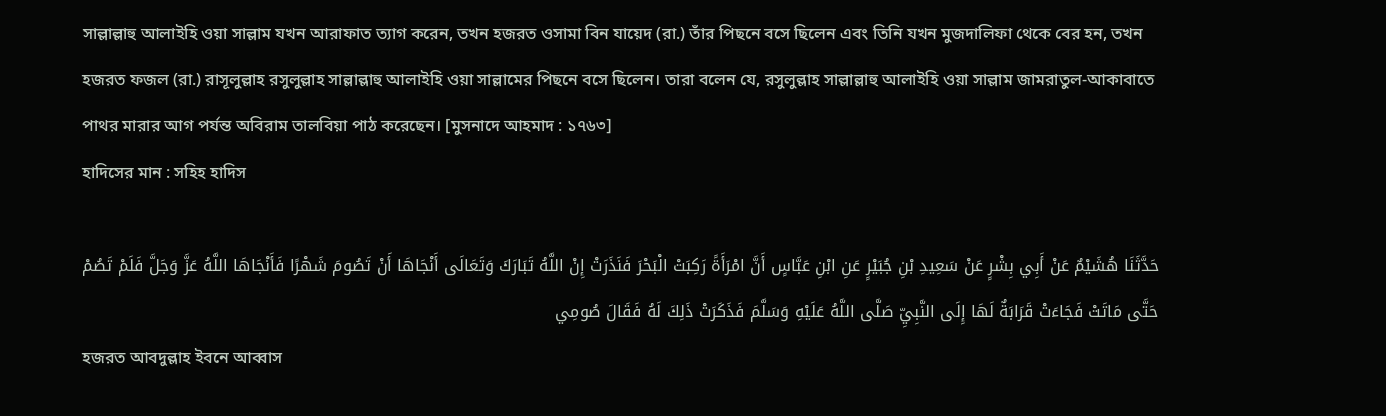সাল্লাল্লাহু আলাইহি ওয়া সাল্লাম যখন আরাফাত ত্যাগ করেন, তখন হজরত ওসামা বিন যায়েদ (রা.) তাঁর পিছনে বসে ছিলেন এবং তিনি যখন মুজদালিফা থেকে বের হন, তখন হজরত ফজল (রা.) রাসূলুল্লাহ রসুলুল্লাহ সাল্লাল্লাহু আলাইহি ওয়া সাল্লামের পিছনে বসে ছিলেন। তারা বলেন যে, রসুলুল্লাহ সাল্লাল্লাহু আলাইহি ওয়া সাল্লাম জামরাতুল-আকাবাতে পাথর মারার আগ পর্যন্ত অবিরাম তালবিয়া পাঠ করেছেন। [মুসনাদে আহমাদ : ১৭৬৩]
হাদিসের মান : সহিহ হাদিস

حَدَّثَنَا هُشَيْمٌ عَنْ أَبِي بِشْرٍ عَنْ سَعِيدِ بْنِ جُبَيْرٍ عَنِ ابْنِ عَبَّاسٍ أَنَّ امْرَأَةً رَكِبَتْ الْبَحْرَ فَنَذَرَتْ إِنْ اللَّهُ تَبَارَكَ وَتَعَالَى أَنْجَاهَا أَنْ تَصُومَ شَهْرًا فَأَنْجَاهَا اللَّهُ عَزَّ وَجَلَّ فَلَمْ تَصُمْ حَتَّى مَاتَتْ فَجَاءَتْ قَرَابَةٌ لَهَا إِلَى النَّبِيِّ صَلَّى اللَّهُ عَلَيْهِ وَسَلَّمَ فَذَكَرَتْ ذَلِكَ لَهُ فَقَالَ صُومِي
হজরত আবদুল্লাহ ইবনে আব্বাস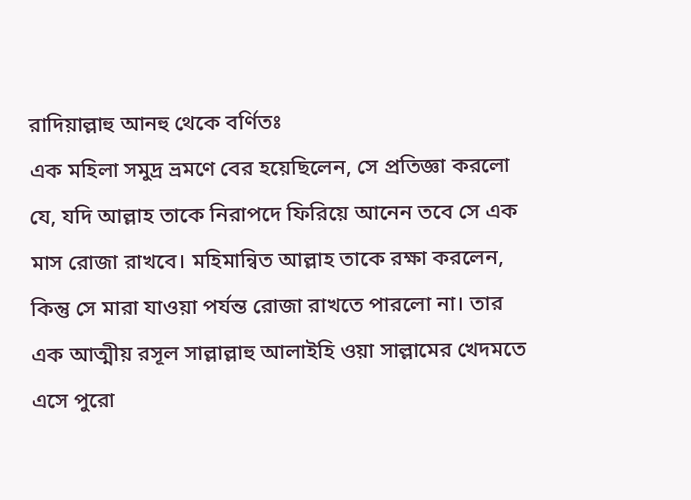রাদিয়াল্লাহু আনহু থেকে বর্ণিতঃ
এক মহিলা সমুদ্র ভ্রমণে বের হয়েছিলেন, সে প্রতিজ্ঞা করলো যে, যদি আল্লাহ তাকে নিরাপদে ফিরিয়ে আনেন তবে সে এক মাস রোজা রাখবে। মহিমান্বিত আল্লাহ তাকে রক্ষা করলেন, কিন্তু সে মারা যাওয়া পর্যন্ত রোজা রাখতে পারলো না। তার এক আত্মীয় রসূল সাল্লাল্লাহু আলাইহি ওয়া সাল্লামের খেদমতে এসে পুরো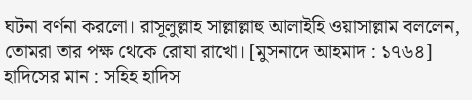ঘটনা বর্ণনা করলো। রাসূলুল্লাহ সাল্লাল্লাহু আলাইহি ওয়াসাল্লাম বললেন, তোমরা তার পক্ষ থেকে রোযা রাখো। [মুসনাদে আহমাদ : ১৭৬৪]
হাদিসের মান : সহিহ হাদিস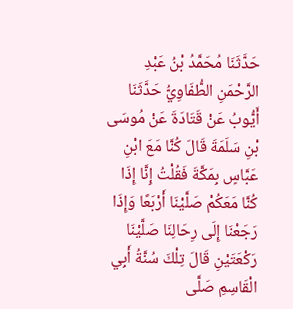حَدَّثَنَا مُحَمَّدُ بْنُ عَبْدِ الرَّحْمَنِ الطُّفَاوِيُّ حَدَّثَنَا أَيُّوبُ عَنْ قَتَادَةَ عَنْ مُوسَى بْنِ سَلَمَةَ قَالَ كُنَّا مَعَ ابْنِ عَبَّاسٍ بِمَكَّةَ فَقُلْتُ إِنَّا إِذَا كُنَّا مَعَكُمْ صَلَّيْنَا أَرْبَعًا وَإِذَا رَجَعْنَا إِلَى رِحَالِنَا صَلَّيْنَا رَكْعَتَيْنِ قَالَ تِلْكَ سُنَّةُ أَبِي الْقَاسِمِ صَلَّى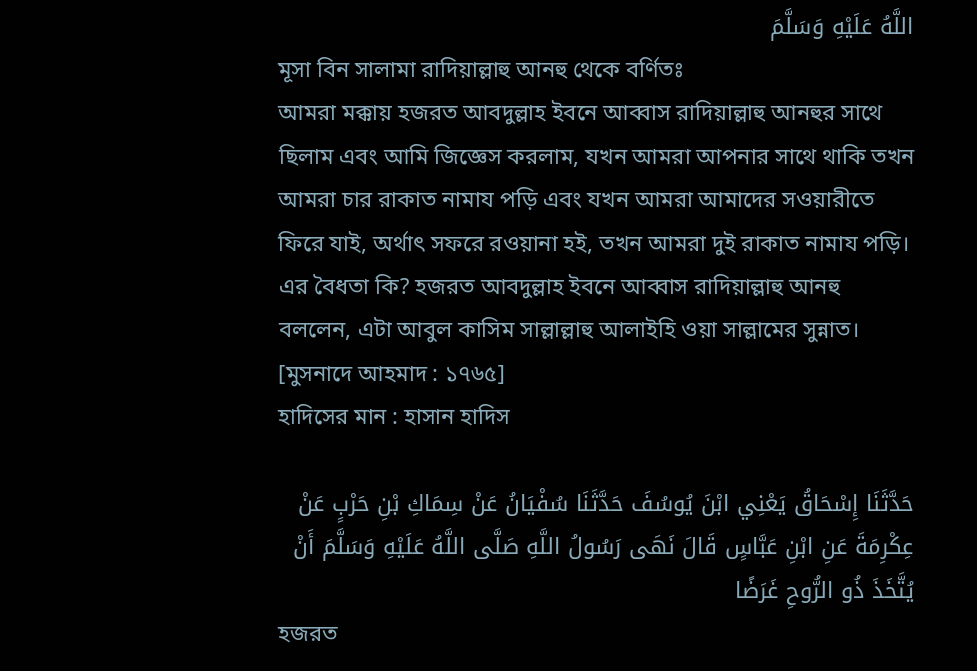اللَّهُ عَلَيْهِ وَسَلَّمَ
মূসা বিন সালামা রাদিয়াল্লাহু আনহু থেকে বর্ণিতঃ
আমরা মক্কায় হজরত আবদুল্লাহ ইবনে আব্বাস রাদিয়াল্লাহু আনহুর সাথে ছিলাম এবং আমি জিজ্ঞেস করলাম, যখন আমরা আপনার সাথে থাকি তখন আমরা চার রাকাত নামায পড়ি এবং যখন আমরা আমাদের সওয়ারীতে ফিরে যাই, অর্থাৎ সফরে রওয়ানা হই, তখন আমরা দুই রাকাত নামায পড়ি। এর বৈধতা কি? হজরত আবদুল্লাহ ইবনে আব্বাস রাদিয়াল্লাহু আনহু বললেন, এটা আবুল কাসিম সাল্লাল্লাহু আলাইহি ওয়া সাল্লামের সুন্নাত। [মুসনাদে আহমাদ : ১৭৬৫]
হাদিসের মান : হাসান হাদিস

حَدَّثَنَا إِسْحَاقُ يَعْنِي ابْنَ يُوسُفَ حَدَّثَنَا سُفْيَانُ عَنْ سِمَاكِ بْنِ حَرْبٍ عَنْ عِكْرِمَةَ عَنِ ابْنِ عَبَّاسٍ قَالَ نَهَى رَسُولُ اللَّهِ صَلَّى اللَّهُ عَلَيْهِ وَسَلَّمَ أَنْ يُتَّخَذَ ذُو الرُّوحِ غَرَضًا
হজরত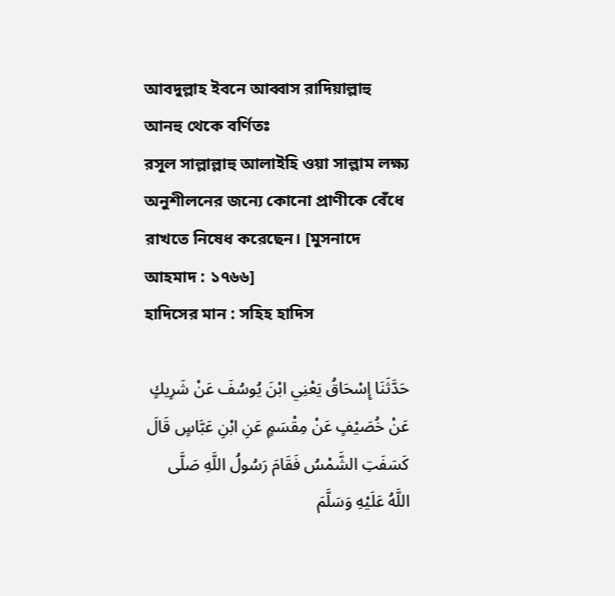আবদুল্লাহ ইবনে আব্বাস রাদিয়াল্লাহু আনহু থেকে বর্ণিতঃ
রসূল সাল্লাল্লাহু আলাইহি ওয়া সাল্লাম লক্ষ্য অনুশীলনের জন্যে কোনো প্রাণীকে বেঁধে রাখতে নিষেধ করেছেন। [মুসনাদে আহমাদ : ১৭৬৬]
হাদিসের মান : সহিহ হাদিস

حَدَّثَنَا إِسْحَاقُ يَعْنِي ابْنَ يُوسُفَ عَنْ شَرِيكٍ عَنْ خُصَيْفٍ عَنْ مِقْسَمٍ عَنِ ابْنِ عَبَّاسٍ قَالَ كَسَفَتِ الشَّمْسُ فَقَامَ رَسُولُ اللَّهِ صَلَّى اللَّهُ عَلَيْهِ وَسَلَّمَ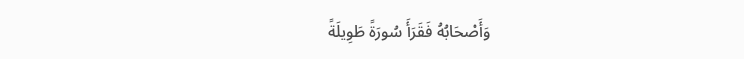وَأَصْحَابُهُ فَقَرَأَ سُورَةً طَوِيلَةً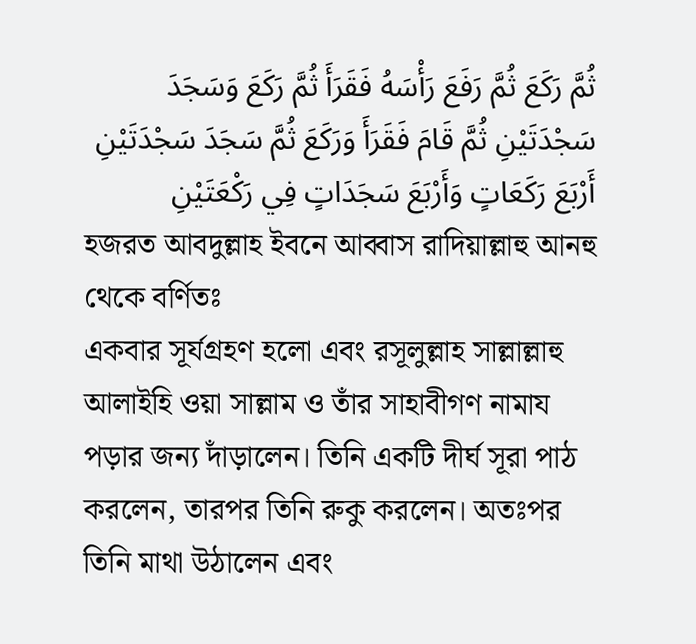ثُمَّ رَكَعَ ثُمَّ رَفَعَ رَأْسَهُ فَقَرَأَ ثُمَّ رَكَعَ وَسَجَدَ سَجْدَتَيْنِ ثُمَّ قَامَ فَقَرَأَ وَرَكَعَ ثُمَّ سَجَدَ سَجْدَتَيْنِ أَرْبَعَ رَكَعَاتٍ وَأَرْبَعَ سَجَدَاتٍ فِي رَكْعَتَيْنِ
হজরত আবদুল্লাহ ইবনে আব্বাস রাদিয়াল্লাহু আনহু থেকে বর্ণিতঃ
একবার সূর্যগ্রহণ হলো এবং রসূলুল্লাহ সাল্লাল্লাহু আলাইহি ওয়া সাল্লাম ও তাঁর সাহাবীগণ নামায পড়ার জন্য দাঁড়ালেন। তিনি একটি দীর্ঘ সূরা পাঠ করলেন, তারপর তিনি রুকু করলেন। অতঃপর তিনি মাথা উঠালেন এবং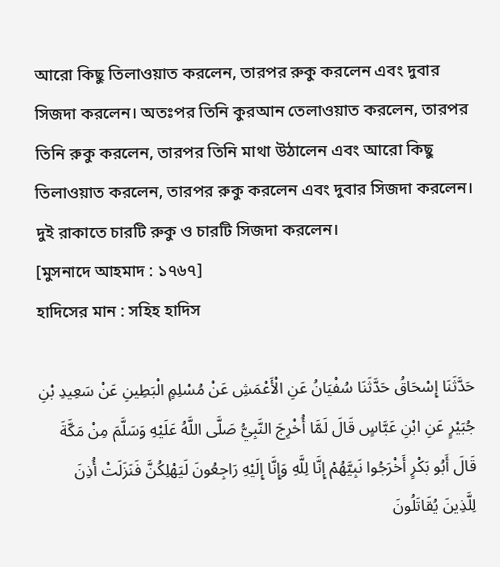আরো কিছু তিলাওয়াত করলেন, তারপর রুকু করলেন এবং দুবার সিজদা করলেন। অতঃপর তিনি কুরআন তেলাওয়াত করলেন, তারপর তিনি রুকু করলেন, তারপর তিনি মাথা উঠালেন এবং আরো কিছু তিলাওয়াত করলেন, তারপর রুকু করলেন এবং দুবার সিজদা করলেন। দুই রাকাতে চারটি রুকু ও চারটি সিজদা করলেন।
[মুসনাদে আহমাদ : ১৭৬৭]
হাদিসের মান : সহিহ হাদিস

حَدَّثَنَا إِسْحَاقُ حَدَّثَنَا سُفْيَانُ عَنِ الْأَعْمَشِ عَنْ مُسْلِمٍ الْبَطِينِ عَنْ سَعِيدِ بْنِ جُبَيْرٍ عَنِ ابْنِ عَبَّاسٍ قَالَ لَمَّا أُخْرِجَ النَّبِيُّ صَلَّى اللَّهُ عَلَيْهِ وَسَلَّمَ مِنْ مَكَّةَ قَالَ أَبُو بَكْرٍ أَخْرَجُوا نَبِيَّهُمْ إِنَّا لِلَّهِ وَإِنَّا إِلَيْهِ رَاجِعُونَ لَيَهْلِكُنَّ فَنَزَلَتْ أُذِنَ لِلَّذِينَ يُقَاتَلُونَ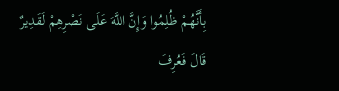بِأَنَّهُمْ ظُلِمُوا وَإِنَّ اللَّهَ عَلَى نَصْرِهِمْ لَقَدِيرٌ قَالَ فَعُرِفَ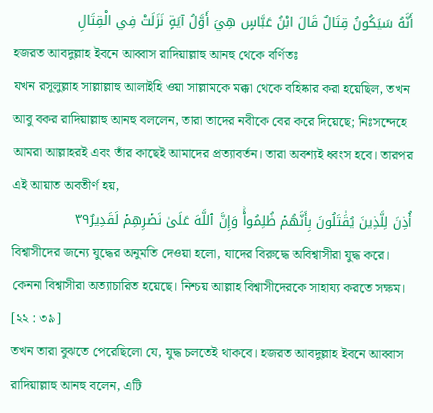أَنَّهُ سَيَكُونُ قِتَالٌ قَالَ ابْنُ عَبَّاسٍ هِيَ أَوَّلُ آيَةٍ نَزَلَتْ فِي الْقِتَالِ
হজরত আবদুল্লাহ ইবনে আব্বাস রাদিয়াল্লাহু আনহু থেকে বর্ণিতঃ
যখন রসূলুল্লাহ সাল্লাল্লাহু আলাইহি ওয়া সাল্লামকে মক্কা থেকে বহিষ্কার করা হয়েছিল, তখন আবু বকর রাদিয়াল্লাহু আনহু বললেন, তারা তাদের নবীকে বের করে দিয়েছে; নিঃসন্দেহে আমরা আল্লাহরই এবং তাঁর কাছেই আমাদের প্রত্যাবর্তন। তারা অবশ্যই ধ্বংস হবে। তারপর এই আয়াত অবতীর্ণ হয়,
أُذِنَ لِلَّذِينَ يُقَٰتَلُونَ بِأَنَّهُمۡ ظُلِمُواْۚ وَإِنَّ ٱللَّهَ عَلَىٰ نَصۡرِهِمۡ لَقَدِيرٌ٣٩
বিশ্বাসীদের জন্যে যুদ্ধের অনুমতি দেওয়া হলো, যাদের বিরুদ্ধে অবিশ্বাসীরা যুদ্ধ করে। কেননা বিশ্বাসীরা অত্যাচারিত হয়েছে। নিশ্চয় আল্লাহ বিশ্বাসীদেরকে সাহায্য করতে সক্ষম। [২২ : ৩৯]
তখন তারা বুঝতে পেরেছিলো যে, যুদ্ধ চলতেই থাকবে। হজরত আবদুল্লাহ ইবনে আব্বাস রাদিয়াল্লাহু আনহু বলেন, এটি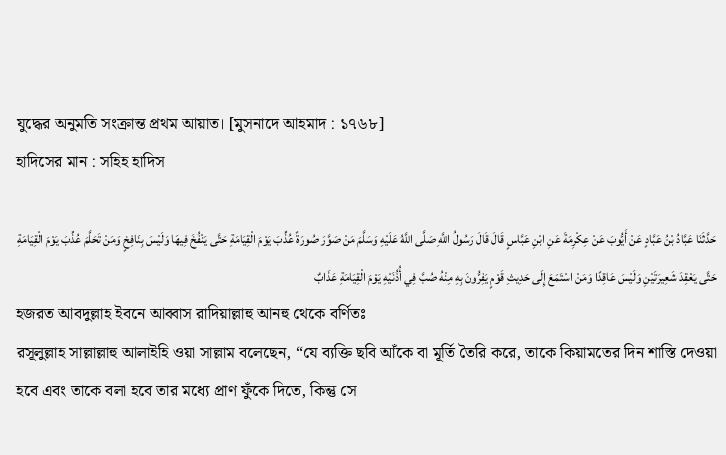যুদ্ধের অনুমতি সংক্রান্ত প্রথম আয়াত। [মুসনাদে আহমাদ : ১৭৬৮]
হাদিসের মান : সহিহ হাদিস

حَدَّثَنَا عَبَّادُ بْنُ عَبَّادٍ عَنْ أَيُّوبَ عَنْ عِكْرِمَةَ عَنِ ابْنِ عَبَّاسٍ قَالَ قَالَ رَسُولُ اللَّهِ صَلَّى اللَّهُ عَلَيْهِ وَسَلَّمَ مَنْ صَوَّرَ صُورَةً عُذِّبَ يَوْمَ الْقِيَامَةِ حَتَّى يَنْفُخَ فِيهَا وَلَيْسَ بِنَافِخٍ وَمَنْ تَحَلَّمَ عُذِّبَ يَوْمَ الْقِيَامَةِ حَتَّى يَعْقِدَ شَعِيرَتَيْنِ وَلَيْسَ عَاقِدًا وَمَنْ اسْتَمَعَ إِلَى حَدِيثِ قَوْمٍ يَفِرُّونَ بِهِ مِنْهُ صُبَّ فِي أُذُنَيْهِ يَوْمَ الْقِيَامَةِ عَذَابٌ
হজরত আবদুল্লাহ ইবনে আব্বাস রাদিয়াল্লাহু আনহু থেকে বর্ণিতঃ
রসূলুল্লাহ সাল্লাল্লাহু আলাইহি ওয়া সাল্লাম বলেছেন, “যে ব্যক্তি ছবি আঁকে বা মূর্তি তৈরি করে, তাকে কিয়ামতের দিন শাস্তি দেওয়া হবে এবং তাকে বলা হবে তার মধ্যে প্রাণ ফুঁকে দিতে, কিন্তু সে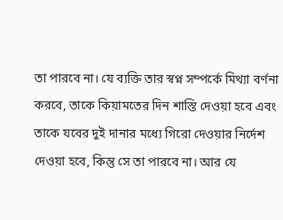তা পারবে না। যে ব্যক্তি তার স্বপ্ন সম্পর্কে মিথ্যা বর্ণনা করবে, তাকে কিয়ামতের দিন শাস্তি দেওয়া হবে এবং তাকে যবের দুই দানার মধ্যে গিরো দেওয়ার নির্দেশ দেওয়া হবে, কিন্তু সে তা পারবে না। আর যে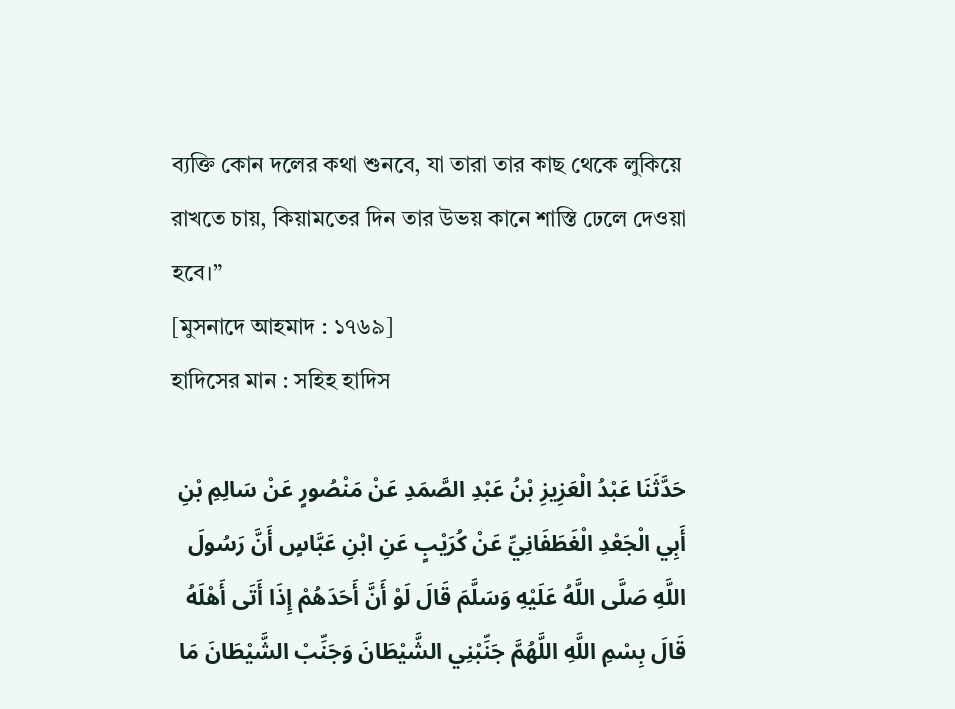ব্যক্তি কোন দলের কথা শুনবে, যা তারা তার কাছ থেকে লুকিয়ে রাখতে চায়, কিয়ামতের দিন তার উভয় কানে শাস্তি ঢেলে দেওয়া হবে।”
[মুসনাদে আহমাদ : ১৭৬৯]
হাদিসের মান : সহিহ হাদিস

حَدَّثَنَا عَبْدُ الْعَزِيزِ بْنُ عَبْدِ الصَّمَدِ عَنْ مَنْصُورٍ عَنْ سَالِمِ بْنِ أَبِي الْجَعْدِ الْغَطَفَانِيِّ عَنْ كُرَيْبٍ عَنِ ابْنِ عَبَّاسٍ أَنَّ رَسُولَ اللَّهِ صَلَّى اللَّهُ عَلَيْهِ وَسَلَّمَ قَالَ لَوْ أَنَّ أَحَدَهُمْ إِذَا أَتَى أَهْلَهُ قَالَ بِسْمِ اللَّهِ اللَّهُمَّ جَنِّبْنِي الشَّيْطَانَ وَجَنِّبْ الشَّيْطَانَ مَا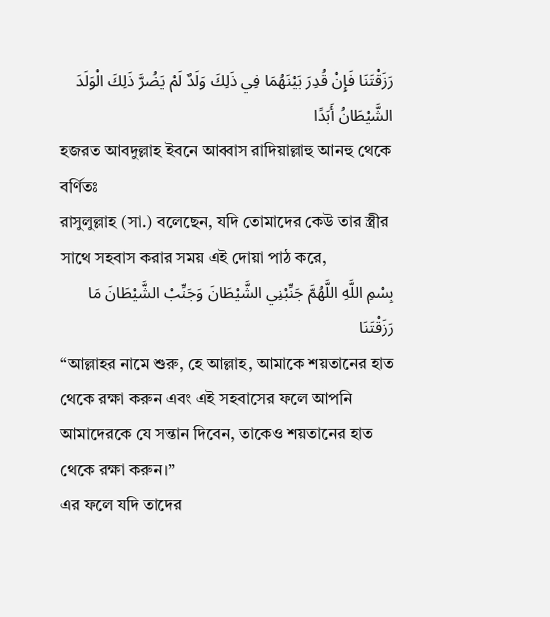رَزَقْتَنَا فَإِنْ قُدِرَ بَيْنَهُمَا فِي ذَلِكَ وَلَدٌ لَمْ يَضُرَّ ذَلِكَ الْوَلَدَ الشَّيْطَانُ أَبَدًا
হজরত আবদুল্লাহ ইবনে আব্বাস রাদিয়াল্লাহু আনহু থেকে বর্ণিতঃ
রাসুলুল্লাহ (সা.) বলেছেন, যদি তোমাদের কেউ তার স্ত্রীর সাথে সহবাস করার সময় এই দোয়া পাঠ করে,
بِسْمِ اللَّهِ اللَّهُمَّ جَنِّبْنِي الشَّيْطَانَ وَجَنِّبْ الشَّيْطَانَ مَا رَزَقْتَنَا
“আল্লাহর নামে শুরু, হে আল্লাহ, আমাকে শয়তানের হাত থেকে রক্ষা করুন এবং এই সহবাসের ফলে আপনি আমাদেরকে যে সন্তান দিবেন, তাকেও শয়তানের হাত থেকে রক্ষা করুন।”
এর ফলে যদি তাদের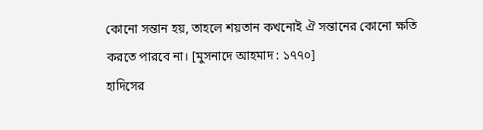কোনো সন্তান হয়, তাহলে শয়তান কখনোই ঐ সন্তানের কোনো ক্ষতি করতে পারবে না। [মুসনাদে আহমাদ : ১৭৭০]
হাদিসের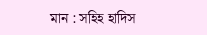মান : সহিহ হাদিস